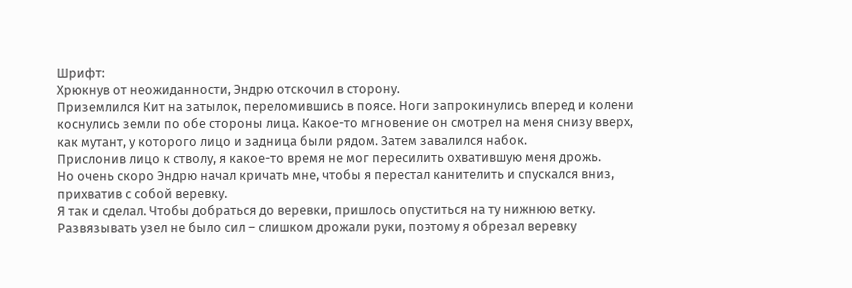Шрифт:
Хрюкнув от неожиданности, Эндрю отскочил в сторону.
Приземлился Кит на затылок, переломившись в поясе. Ноги запрокинулись вперед и колени коснулись земли по обе стороны лица. Какое-то мгновение он смотрел на меня снизу вверх, как мутант, у которого лицо и задница были рядом. Затем завалился набок.
Прислонив лицо к стволу, я какое-то время не мог пересилить охватившую меня дрожь.
Но очень скоро Эндрю начал кричать мне, чтобы я перестал канителить и спускался вниз, прихватив с собой веревку.
Я так и сделал. Чтобы добраться до веревки, пришлось опуститься на ту нижнюю ветку. Развязывать узел не было сил – слишком дрожали руки, поэтому я обрезал веревку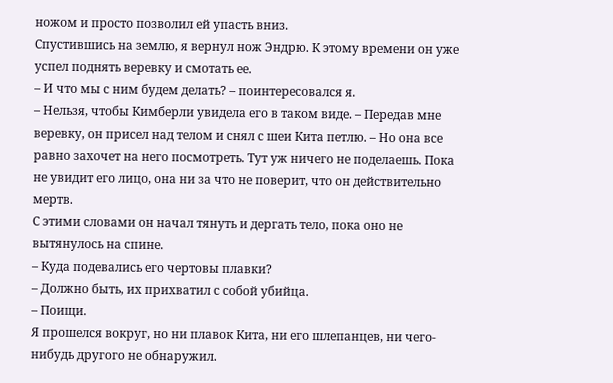ножом и просто позволил ей упасть вниз.
Спустившись на землю, я вернул нож Эндрю. К этому времени он уже успел поднять веревку и смотать ее.
– И что мы с ним будем делать? – поинтересовался я.
– Нельзя, чтобы Кимберли увидела его в таком виде. – Передав мне веревку, он присел над телом и снял с шеи Кита петлю. – Но она все равно захочет на него посмотреть. Тут уж ничего не поделаешь. Пока не увидит его лицо, она ни за что не поверит, что он действительно мертв.
С этими словами он начал тянуть и дергать тело, пока оно не вытянулось на спине.
– Куда подевались его чертовы плавки?
– Должно быть, их прихватил с собой убийца.
– Поищи.
Я прошелся вокруг, но ни плавок Кита, ни его шлепанцев, ни чего-нибудь другого не обнаружил.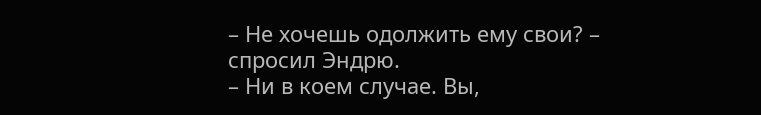– Не хочешь одолжить ему свои? – спросил Эндрю.
– Ни в коем случае. Вы,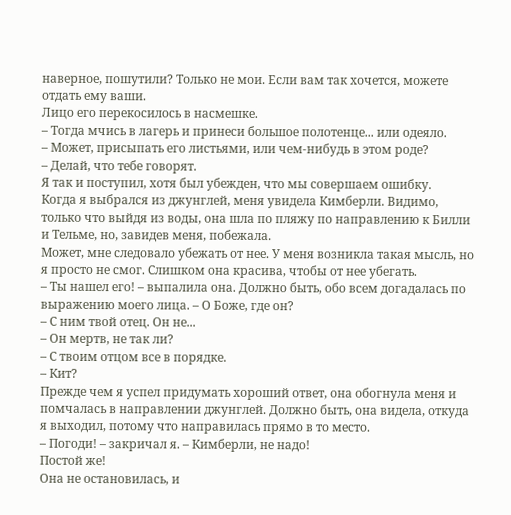наверное, пошутили? Только не мои. Если вам так хочется, можете отдать ему ваши.
Лицо его перекосилось в насмешке.
– Тогда мчись в лагерь и принеси большое полотенце... или одеяло.
– Может, присыпать его листьями, или чем-нибудь в этом роде?
– Делай, что тебе говорят.
Я так и поступил, хотя был убежден, что мы совершаем ошибку.
Когда я выбрался из джунглей, меня увидела Кимберли. Видимо, только что выйдя из воды, она шла по пляжу по направлению к Билли и Тельме, но, завидев меня, побежала.
Может, мне следовало убежать от нее. У меня возникла такая мысль, но я просто не смог. Слишком она красива, чтобы от нее убегать.
– Ты нашел его! – выпалила она. Должно быть, обо всем догадалась по выражению моего лица. – О Боже, где он?
– С ним твой отец. Он не...
– Он мертв, не так ли?
– С твоим отцом все в порядке.
– Кит?
Прежде чем я успел придумать хороший ответ, она обогнула меня и помчалась в направлении джунглей. Должно быть, она видела, откуда я выходил, потому что направилась прямо в то место.
– Погоди! – закричал я. – Кимберли, не надо!
Постой же!
Она не остановилась, и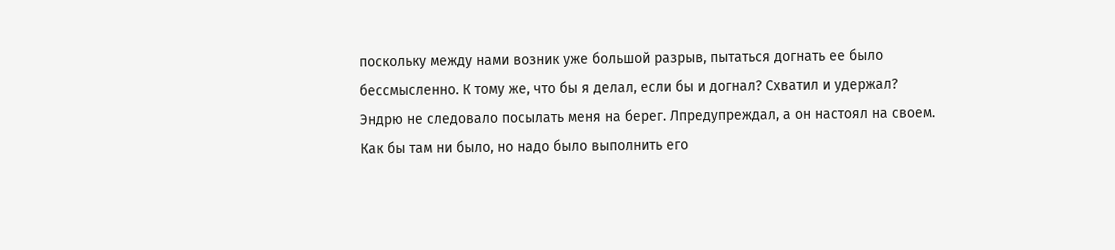поскольку между нами возник уже большой разрыв, пытаться догнать ее было бессмысленно. К тому же, что бы я делал, если бы и догнал? Схватил и удержал?
Эндрю не следовало посылать меня на берег. Лпредупреждал, а он настоял на своем.
Как бы там ни было, но надо было выполнить его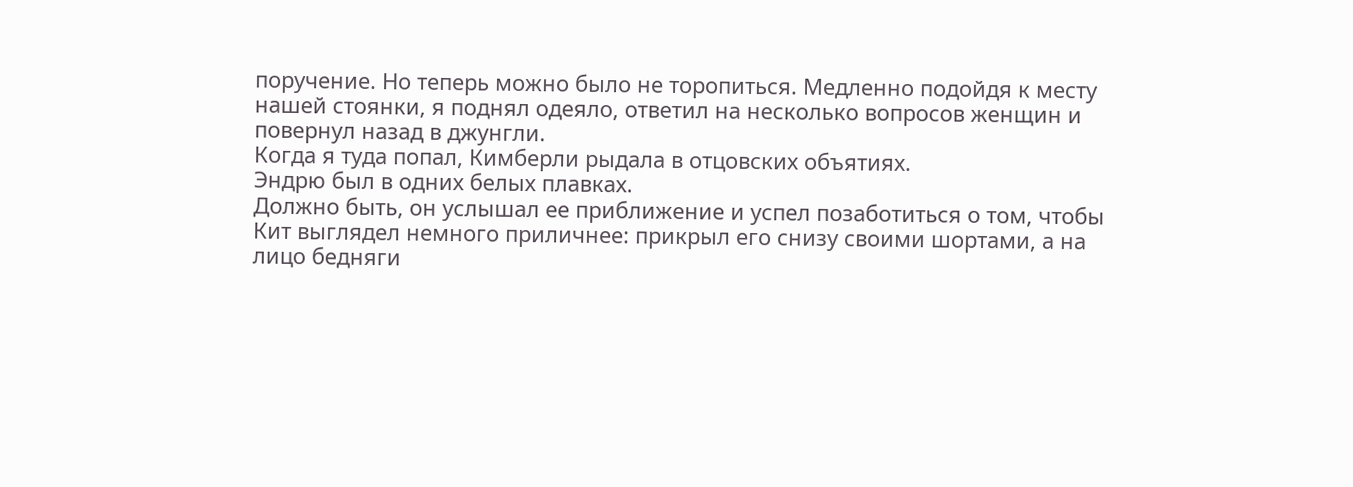поручение. Но теперь можно было не торопиться. Медленно подойдя к месту нашей стоянки, я поднял одеяло, ответил на несколько вопросов женщин и повернул назад в джунгли.
Когда я туда попал, Кимберли рыдала в отцовских объятиях.
Эндрю был в одних белых плавках.
Должно быть, он услышал ее приближение и успел позаботиться о том, чтобы Кит выглядел немного приличнее: прикрыл его снизу своими шортами, а на лицо бедняги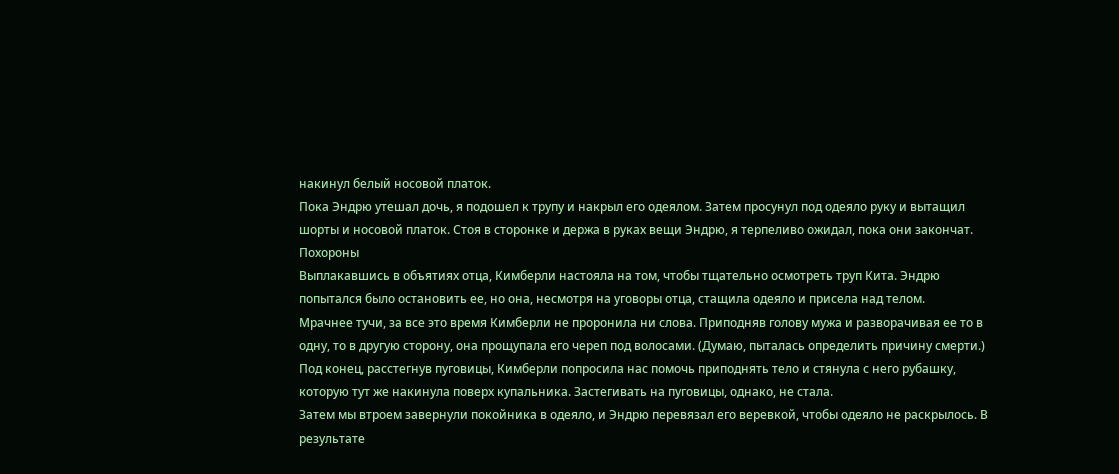накинул белый носовой платок.
Пока Эндрю утешал дочь, я подошел к трупу и накрыл его одеялом. Затем просунул под одеяло руку и вытащил шорты и носовой платок. Стоя в сторонке и держа в руках вещи Эндрю, я терпеливо ожидал, пока они закончат.
Похороны
Выплакавшись в объятиях отца, Кимберли настояла на том, чтобы тщательно осмотреть труп Кита. Эндрю попытался было остановить ее, но она, несмотря на уговоры отца, стащила одеяло и присела над телом.
Мрачнее тучи, за все это время Кимберли не проронила ни слова. Приподняв голову мужа и разворачивая ее то в одну, то в другую сторону, она прощупала его череп под волосами. (Думаю, пыталась определить причину смерти.)
Под конец, расстегнув пуговицы, Кимберли попросила нас помочь приподнять тело и стянула с него рубашку, которую тут же накинула поверх купальника. Застегивать на пуговицы, однако, не стала.
Затем мы втроем завернули покойника в одеяло, и Эндрю перевязал его веревкой, чтобы одеяло не раскрылось. В результате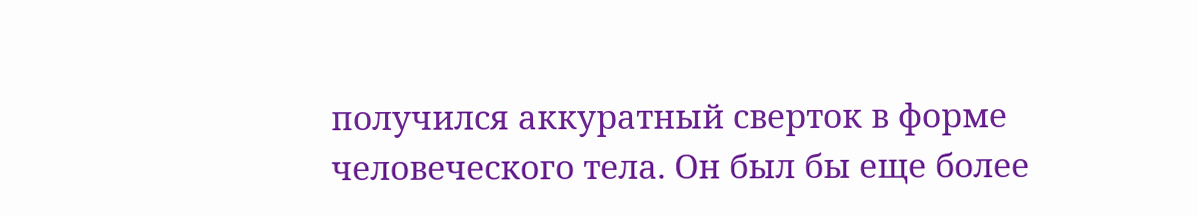получился аккуратный сверток в форме человеческого тела. Он был бы еще более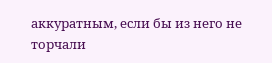аккуратным, если бы из него не торчали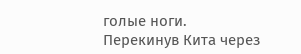голые ноги.
Перекинув Кита через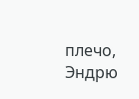плечо, Эндрю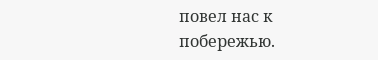повел нас к побережью.